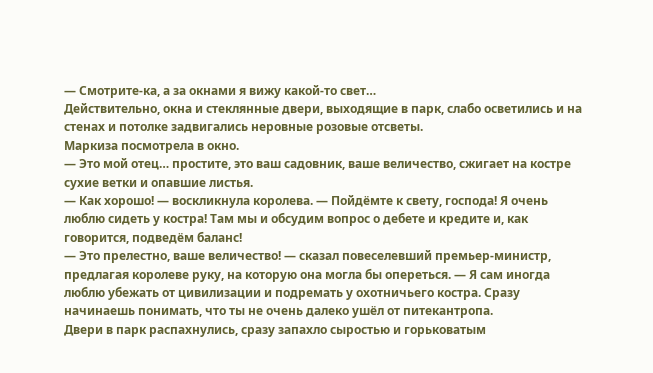— Смотрите-ка, а за окнами я вижу какой-то свет…
Действительно, окна и стеклянные двери, выходящие в парк, слабо осветились и на стенах и потолке задвигались неровные розовые отсветы.
Маркиза посмотрела в окно.
— Это мой отец… простите, это ваш садовник, ваше величество, сжигает на костре сухие ветки и опавшие листья.
— Как хорошо! — воскликнула королева. — Пойдёмте к свету, господа! Я очень люблю сидеть у костра! Там мы и обсудим вопрос о дебете и кредите и, как говорится, подведём баланс!
— Это прелестно, ваше величество! — сказал повеселевший премьер-министр, предлагая королеве руку, на которую она могла бы опереться. — Я сам иногда люблю убежать от цивилизации и подремать у охотничьего костра. Сразу начинаешь понимать, что ты не очень далеко ушёл от питекантропа.
Двери в парк распахнулись, сразу запахло сыростью и горьковатым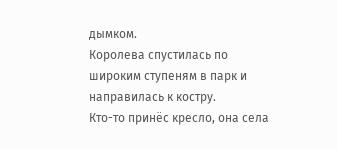дымком.
Королева спустилась по широким ступеням в парк и направилась к костру.
Кто-то принёс кресло, она села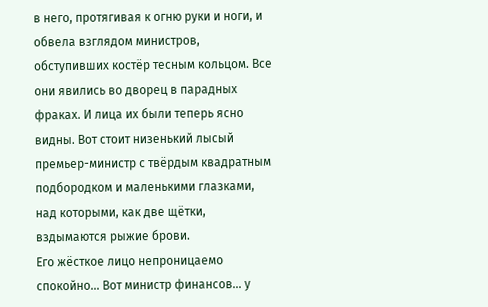в него, протягивая к огню руки и ноги, и обвела взглядом министров, обступивших костёр тесным кольцом. Все они явились во дворец в парадных фраках. И лица их были теперь ясно видны. Вот стоит низенький лысый премьер-министр с твёрдым квадратным подбородком и маленькими глазками, над которыми, как две щётки, вздымаются рыжие брови.
Его жёсткое лицо непроницаемо спокойно… Вот министр финансов… у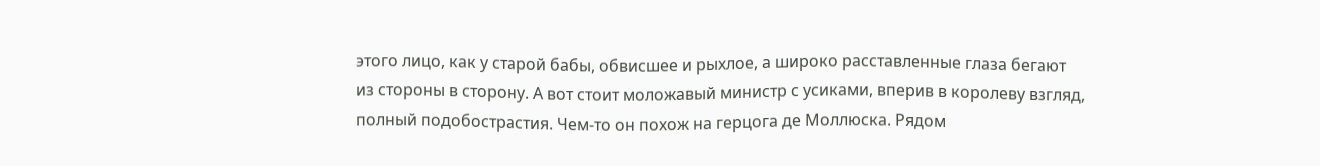этого лицо, как у старой бабы, обвисшее и рыхлое, а широко расставленные глаза бегают из стороны в сторону. А вот стоит моложавый министр с усиками, вперив в королеву взгляд, полный подобострастия. Чем-то он похож на герцога де Моллюска. Рядом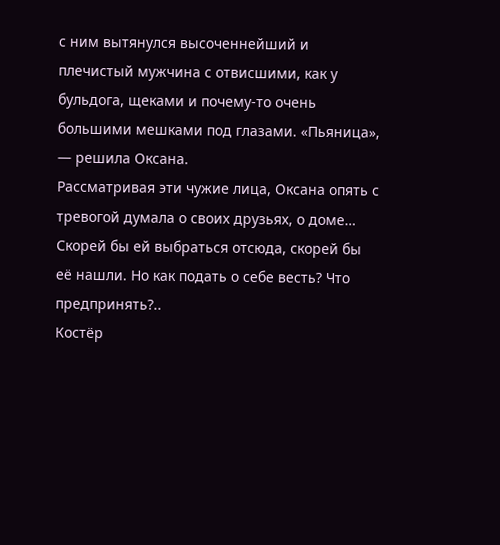с ним вытянулся высоченнейший и плечистый мужчина с отвисшими, как у бульдога, щеками и почему-то очень большими мешками под глазами. «Пьяница», — решила Оксана.
Рассматривая эти чужие лица, Оксана опять с тревогой думала о своих друзьях, о доме… Скорей бы ей выбраться отсюда, скорей бы её нашли. Но как подать о себе весть? Что предпринять?..
Костёр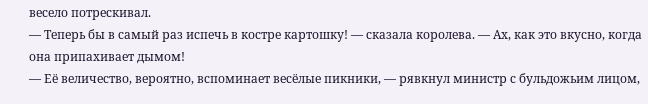весело потрескивал.
— Теперь бы в самый раз испечь в костре картошку! — сказала королева. — Ах, как это вкусно, когда она припахивает дымом!
— Её величество, вероятно, вспоминает весёлые пикники, — рявкнул министр с бульдожьим лицом,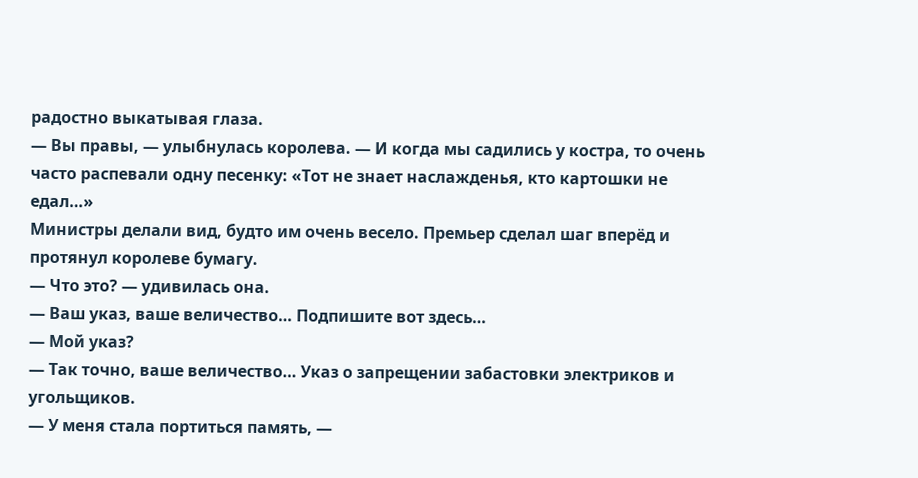радостно выкатывая глаза.
— Вы правы, — улыбнулась королева. — И когда мы садились у костра, то очень часто распевали одну песенку: «Тот не знает наслажденья, кто картошки не едал…»
Министры делали вид, будто им очень весело. Премьер сделал шаг вперёд и протянул королеве бумагу.
— Что это? — удивилась она.
— Ваш указ, ваше величество… Подпишите вот здесь…
— Мой указ?
— Так точно, ваше величество… Указ о запрещении забастовки электриков и угольщиков.
— У меня стала портиться память, —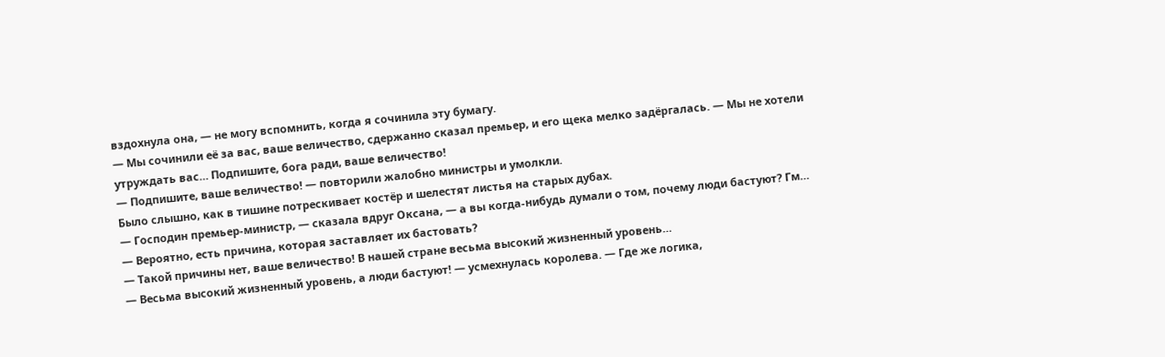вздохнула она, — не могу вспомнить, когда я сочинила эту бумагу.
— Мы сочинили её за вас, ваше величество, сдержанно сказал премьер, и его щека мелко задёргалась. — Мы не хотели утруждать вас… Подпишите, бога ради, ваше величество!
— Подпишите, ваше величество! — повторили жалобно министры и умолкли.
Было слышно, как в тишине потрескивает костёр и шелестят листья на старых дубах.
— Господин премьер-министр, — сказала вдруг Оксана, — а вы когда-нибудь думали о том, почему люди бастуют? Гм…
— Вероятно, есть причина, которая заставляет их бастовать?
— Такой причины нет, ваше величество! В нашей стране весьма высокий жизненный уровень…
— Весьма высокий жизненный уровень, а люди бастуют! — усмехнулась королева. — Где же логика,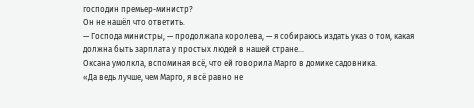господин премьер-министр?
Он не нашёл что ответить.
— Господа министры, — продолжала королева, — я собираюсь издать указ о том, какая должна быть зарплата у простых людей в нашей стране…
Оксана умолкла, вспоминая всё, что ей говорила Марго в домике садовника.
«Да ведь лучше, чем Марго, я всё равно не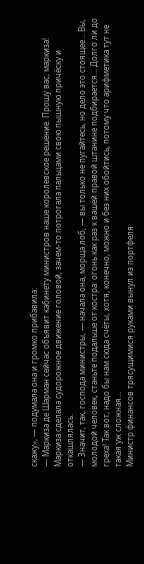скажу», — подумала она и громко прибавила:
— Маркиза де Шарман сейчас объявит кабинету министров наше королевское решение. Прошу вас, маркиза!
Маркиза сделала судорожное движение головой, зачем-то потрогала пальцами свою пышную причёску и откашлялась.
— Значит, так, господа министры, — начала она, морща лоб, — вы только не пугайтесь, но дело это стоящее… Вы, молодой человек, станьте подальше от костра: огонь как раз к вашей правой штанине подбирается… Долго ли до греха! Так вот, надо бы нам сюда счёты, хотя, конечно, можно и без них обойтись, потому что арифметика тут не такая уж сложная…
Министр финансов трясущимися руками вынул из портфеля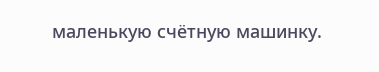маленькую счётную машинку.